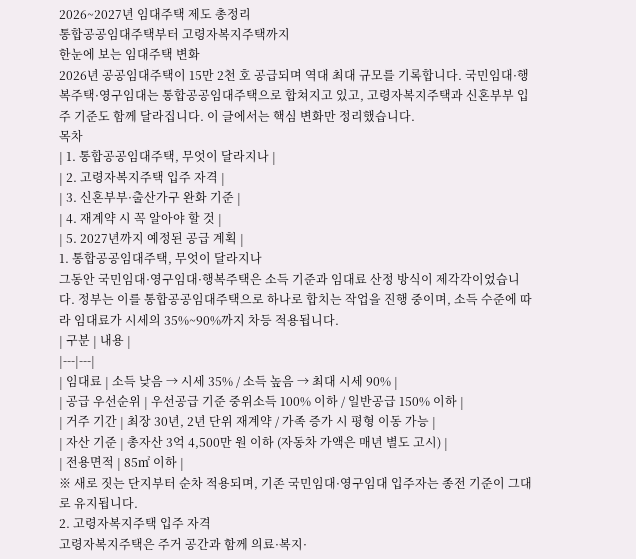2026~2027년 임대주택 제도 총정리
통합공공임대주택부터 고령자복지주택까지
한눈에 보는 임대주택 변화
2026년 공공임대주택이 15만 2천 호 공급되며 역대 최대 규모를 기록합니다. 국민임대·행복주택·영구임대는 통합공공임대주택으로 합쳐지고 있고, 고령자복지주택과 신혼부부 입주 기준도 함께 달라집니다. 이 글에서는 핵심 변화만 정리했습니다.
목차
| 1. 통합공공임대주택, 무엇이 달라지나 |
| 2. 고령자복지주택 입주 자격 |
| 3. 신혼부부·출산가구 완화 기준 |
| 4. 재계약 시 꼭 알아야 할 것 |
| 5. 2027년까지 예정된 공급 계획 |
1. 통합공공임대주택, 무엇이 달라지나
그동안 국민임대·영구임대·행복주택은 소득 기준과 임대료 산정 방식이 제각각이었습니다. 정부는 이를 통합공공임대주택으로 하나로 합치는 작업을 진행 중이며, 소득 수준에 따라 임대료가 시세의 35%~90%까지 차등 적용됩니다.
| 구분 | 내용 |
|---|---|
| 임대료 | 소득 낮음 → 시세 35% / 소득 높음 → 최대 시세 90% |
| 공급 우선순위 | 우선공급 기준 중위소득 100% 이하 / 일반공급 150% 이하 |
| 거주 기간 | 최장 30년, 2년 단위 재계약 / 가족 증가 시 평형 이동 가능 |
| 자산 기준 | 총자산 3억 4,500만 원 이하 (자동차 가액은 매년 별도 고시) |
| 전용면적 | 85㎡ 이하 |
※ 새로 짓는 단지부터 순차 적용되며, 기존 국민임대·영구임대 입주자는 종전 기준이 그대로 유지됩니다.
2. 고령자복지주택 입주 자격
고령자복지주택은 주거 공간과 함께 의료·복지·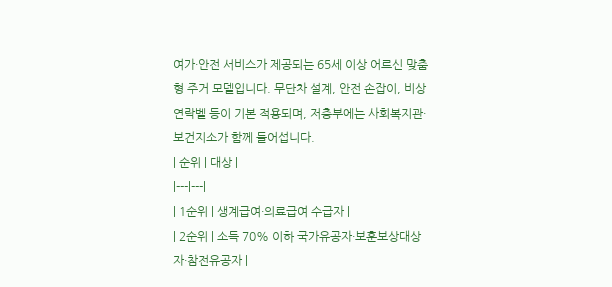여가·안전 서비스가 제공되는 65세 이상 어르신 맞춤형 주거 모델입니다. 무단차 설계, 안전 손잡이, 비상연락벨 등이 기본 적용되며, 저층부에는 사회복지관·보건지소가 함께 들어섭니다.
| 순위 | 대상 |
|---|---|
| 1순위 | 생계급여·의료급여 수급자 |
| 2순위 | 소득 70% 이하 국가유공자·보훈보상대상자·참전유공자 |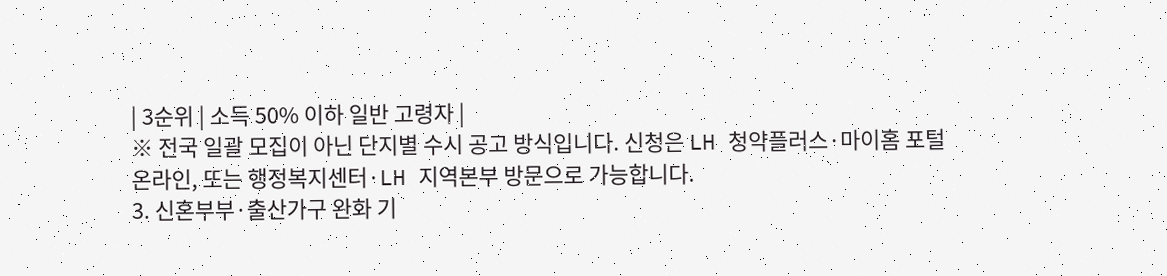| 3순위 | 소득 50% 이하 일반 고령자 |
※ 전국 일괄 모집이 아닌 단지별 수시 공고 방식입니다. 신청은 LH 청약플러스·마이홈 포털 온라인, 또는 행정복지센터·LH 지역본부 방문으로 가능합니다.
3. 신혼부부·출산가구 완화 기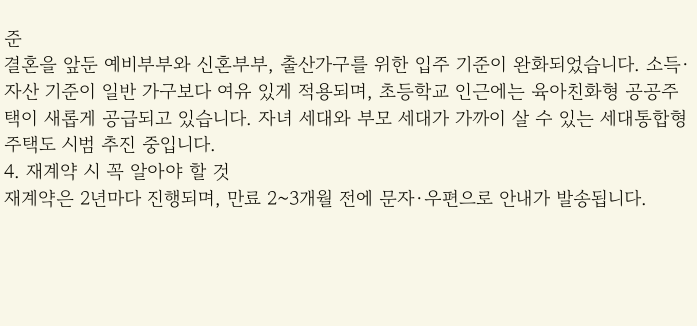준
결혼을 앞둔 예비부부와 신혼부부, 출산가구를 위한 입주 기준이 완화되었습니다. 소득·자산 기준이 일반 가구보다 여유 있게 적용되며, 초등학교 인근에는 육아친화형 공공주택이 새롭게 공급되고 있습니다. 자녀 세대와 부모 세대가 가까이 살 수 있는 세대통합형 주택도 시범 추진 중입니다.
4. 재계약 시 꼭 알아야 할 것
재계약은 2년마다 진행되며, 만료 2~3개월 전에 문자·우편으로 안내가 발송됩니다.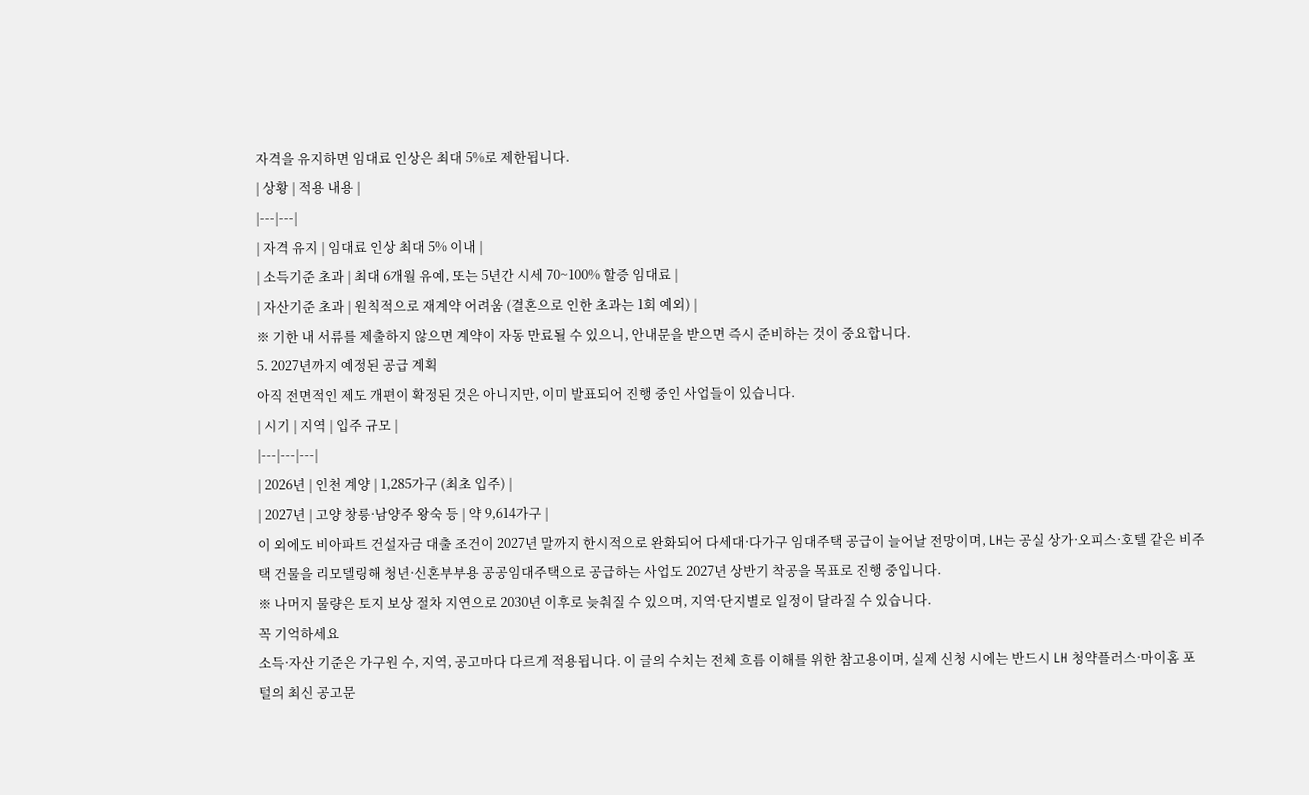자격을 유지하면 임대료 인상은 최대 5%로 제한됩니다.
| 상황 | 적용 내용 |
|---|---|
| 자격 유지 | 임대료 인상 최대 5% 이내 |
| 소득기준 초과 | 최대 6개월 유예, 또는 5년간 시세 70~100% 할증 임대료 |
| 자산기준 초과 | 원칙적으로 재계약 어려움 (결혼으로 인한 초과는 1회 예외) |
※ 기한 내 서류를 제출하지 않으면 계약이 자동 만료될 수 있으니, 안내문을 받으면 즉시 준비하는 것이 중요합니다.
5. 2027년까지 예정된 공급 계획
아직 전면적인 제도 개편이 확정된 것은 아니지만, 이미 발표되어 진행 중인 사업들이 있습니다.
| 시기 | 지역 | 입주 규모 |
|---|---|---|
| 2026년 | 인천 계양 | 1,285가구 (최초 입주) |
| 2027년 | 고양 창릉·남양주 왕숙 등 | 약 9,614가구 |
이 외에도 비아파트 건설자금 대출 조건이 2027년 말까지 한시적으로 완화되어 다세대·다가구 임대주택 공급이 늘어날 전망이며, LH는 공실 상가·오피스·호텔 같은 비주택 건물을 리모델링해 청년·신혼부부용 공공임대주택으로 공급하는 사업도 2027년 상반기 착공을 목표로 진행 중입니다.
※ 나머지 물량은 토지 보상 절차 지연으로 2030년 이후로 늦춰질 수 있으며, 지역·단지별로 일정이 달라질 수 있습니다.
꼭 기억하세요
소득·자산 기준은 가구원 수, 지역, 공고마다 다르게 적용됩니다. 이 글의 수치는 전체 흐름 이해를 위한 참고용이며, 실제 신청 시에는 반드시 LH 청약플러스·마이홈 포털의 최신 공고문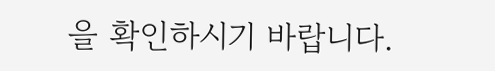을 확인하시기 바랍니다.